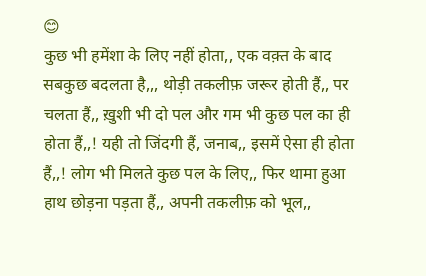😊
कुछ भी हमेंशा के लिए नहीं होता,, एक वक़्त के बाद सबकुछ बदलता है,,, थोड़ी तकलीफ़ जरूर होती हैं,, पर चलता हैं,, ख़ुशी भी दो पल और गम भी कुछ पल का ही होता हैं,,! यही तो जिंदगी हैं, जनाब,, इसमें ऐसा ही होता हैं,,! लोग भी मिलते कुछ पल के लिए,, फिर थामा हुआ हाथ छोड़ना पड़ता हैं,, अपनी तकलीफ़ को भूल,,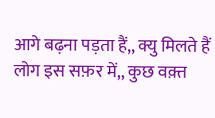आगे बढ़ना पड़ता हैं,, क्यु मिलते हैं लोग इस सफ़र में,, कुछ वक़्त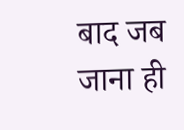बाद जब जाना ही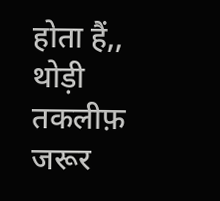होता हैं,, थोड़ी तकलीफ़ जरूर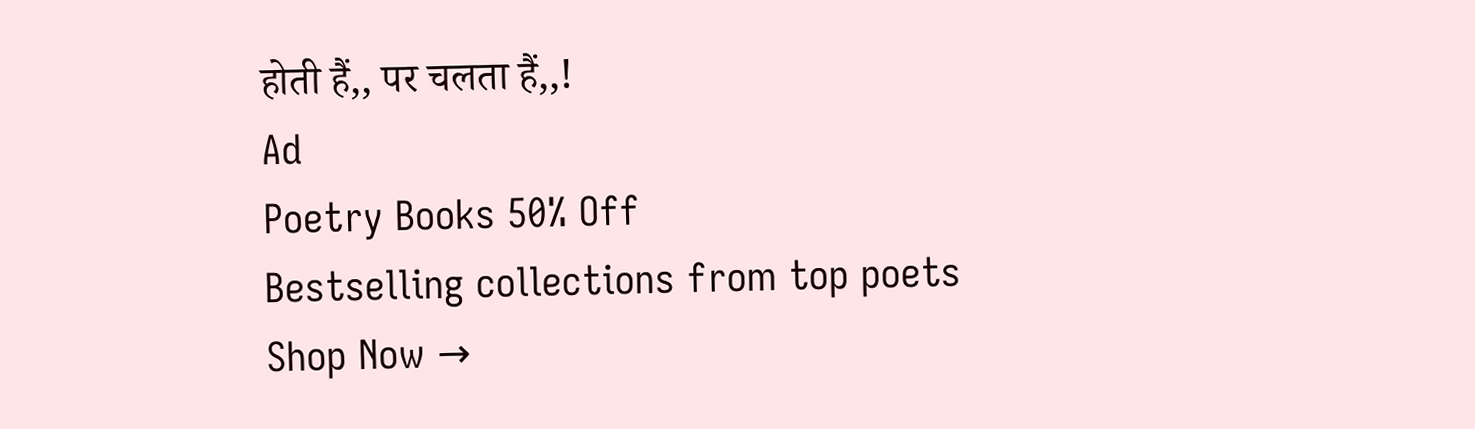होती हैं,, पर चलता हैं,,!
Ad
Poetry Books 50% Off
Bestselling collections from top poets
Shop Now →